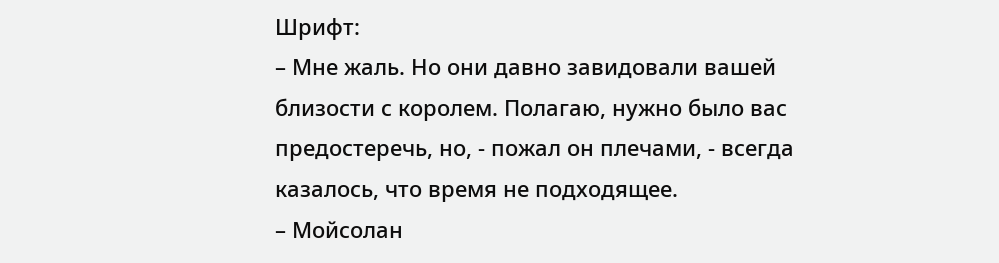Шрифт:
– Мне жаль. Но они давно завидовали вашей близости с королем. Полагаю, нужно было вас предостеречь, но, - пожал он плечами, - всегда казалось, что время не подходящее.
– Мойсолан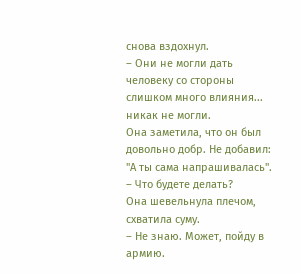снова вздохнул.
– Они не могли дать человеку со стороны слишком много влияния... никак не могли.
Она заметила, что он был довольно добр. Не добавил: "А ты сама напрашивалась".
– Что будете делать?
Она шевельнула плечом, схватила суму.
– Не знаю. Может, пойду в армию.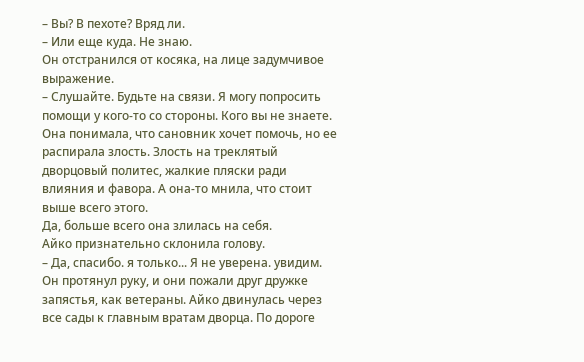– Вы? В пехоте? Вряд ли.
– Или еще куда. Не знаю.
Он отстранился от косяка, на лице задумчивое выражение.
– Слушайте. Будьте на связи. Я могу попросить помощи у кого-то со стороны. Кого вы не знаете.
Она понимала, что сановник хочет помочь, но ее распирала злость. Злость на треклятый дворцовый политес, жалкие пляски ради влияния и фавора. А она-то мнила, что стоит выше всего этого.
Да, больше всего она злилась на себя.
Айко признательно склонила голову.
– Да, спасибо. я только... Я не уверена. увидим.
Он протянул руку, и они пожали друг дружке запястья, как ветераны. Айко двинулась через все сады к главным вратам дворца. По дороге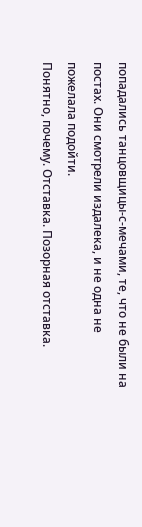попадались танцовщицы-с-мечами, те, что не были на постах. Они смотрели издалека, и не одна не пожелала подойти.
Понятно, почему. Отставка. Позорная отставка.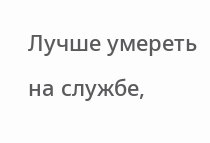Лучше умереть на службе,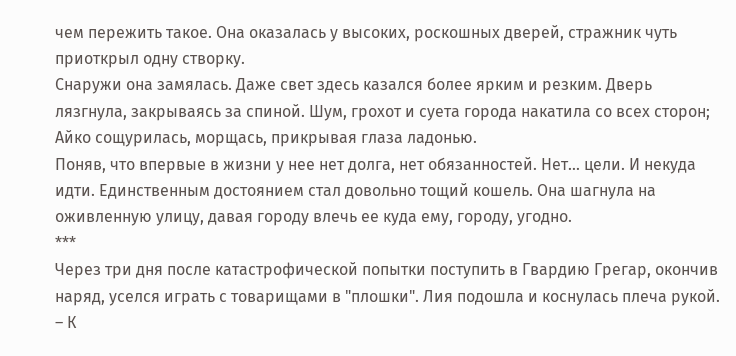чем пережить такое. Она оказалась у высоких, роскошных дверей, стражник чуть приоткрыл одну створку.
Снаружи она замялась. Даже свет здесь казался более ярким и резким. Дверь лязгнула, закрываясь за спиной. Шум, грохот и суета города накатила со всех сторон; Айко сощурилась, морщась, прикрывая глаза ладонью.
Поняв, что впервые в жизни у нее нет долга, нет обязанностей. Нет... цели. И некуда идти. Единственным достоянием стал довольно тощий кошель. Она шагнула на оживленную улицу, давая городу влечь ее куда ему, городу, угодно.
***
Через три дня после катастрофической попытки поступить в Гвардию Грегар, окончив наряд, уселся играть с товарищами в "плошки". Лия подошла и коснулась плеча рукой.
– К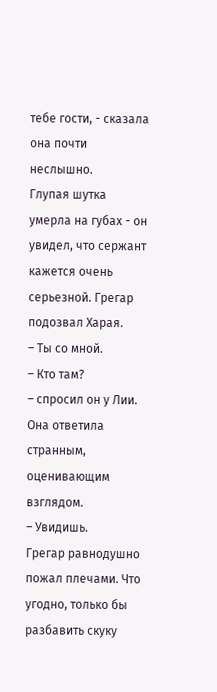тебе гости, - сказала она почти неслышно.
Глупая шутка умерла на губах - он увидел, что сержант кажется очень серьезной. Грегар подозвал Харая.
– Ты со мной.
– Кто там?
– спросил он у Лии.
Она ответила странным, оценивающим взглядом.
– Увидишь.
Грегар равнодушно пожал плечами. Что угодно, только бы разбавить скуку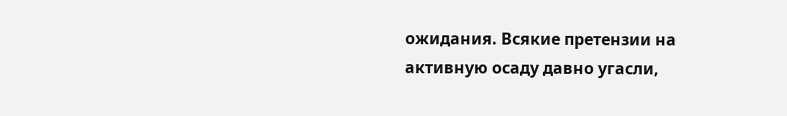ожидания. Всякие претензии на активную осаду давно угасли,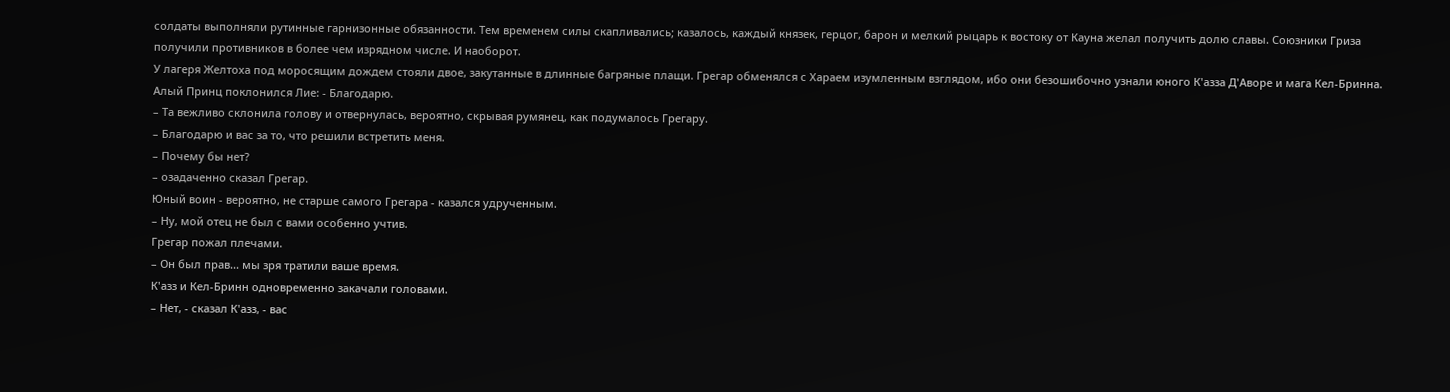солдаты выполняли рутинные гарнизонные обязанности. Тем временем силы скапливались; казалось, каждый князек, герцог, барон и мелкий рыцарь к востоку от Кауна желал получить долю славы. Союзники Гриза получили противников в более чем изрядном числе. И наоборот.
У лагеря Желтоха под моросящим дождем стояли двое, закутанные в длинные багряные плащи. Грегар обменялся с Хараем изумленным взглядом, ибо они безошибочно узнали юного К'азза Д'Аворе и мага Кел-Бринна.
Алый Принц поклонился Лие: - Благодарю.
– Та вежливо склонила голову и отвернулась, вероятно, скрывая румянец, как подумалось Грегару.
– Благодарю и вас за то, что решили встретить меня.
– Почему бы нет?
– озадаченно сказал Грегар.
Юный воин - вероятно, не старше самого Грегара - казался удрученным.
– Ну, мой отец не был с вами особенно учтив.
Грегар пожал плечами.
– Он был прав... мы зря тратили ваше время.
К'азз и Кел-Бринн одновременно закачали головами.
– Нет, - сказал К'азз, - вас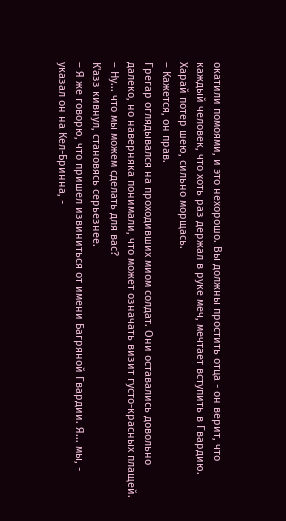окатили помоями, и это нехорошо. Вы должны простить отца - он верит, что каждый человек, что хоть раз держал в руке меч, мечтает вступить в Гвардию.
Харай потер шею, сильно морщась.
– Кажется, он прав.
Грегар оглядывался на проходивших миом солдат. Они оставались довольно далеко, но наверняка понимали, что может означать визит густо-красных плащей.
– Ну... что мы можем сделать для вас?
К'азз кивнул, становясь серьезнее.
– Я же говорю, что пришел извиниться от имени Багряной Гвардии. Я... мы, - указал он на Кел-Бринна, -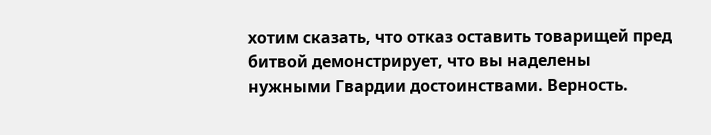хотим сказать, что отказ оставить товарищей пред битвой демонстрирует, что вы наделены нужными Гвардии достоинствами. Верность.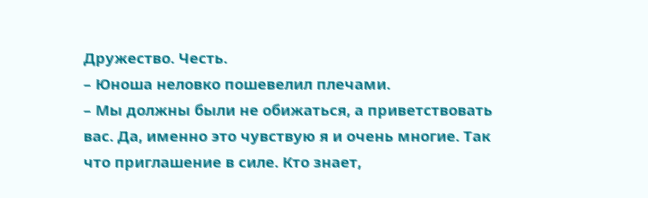Дружество. Честь.
– Юноша неловко пошевелил плечами.
– Мы должны были не обижаться, а приветствовать вас. Да, именно это чувствую я и очень многие. Так что приглашение в силе. Кто знает,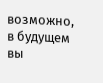возможно, в будущем вы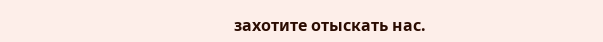захотите отыскать нас.